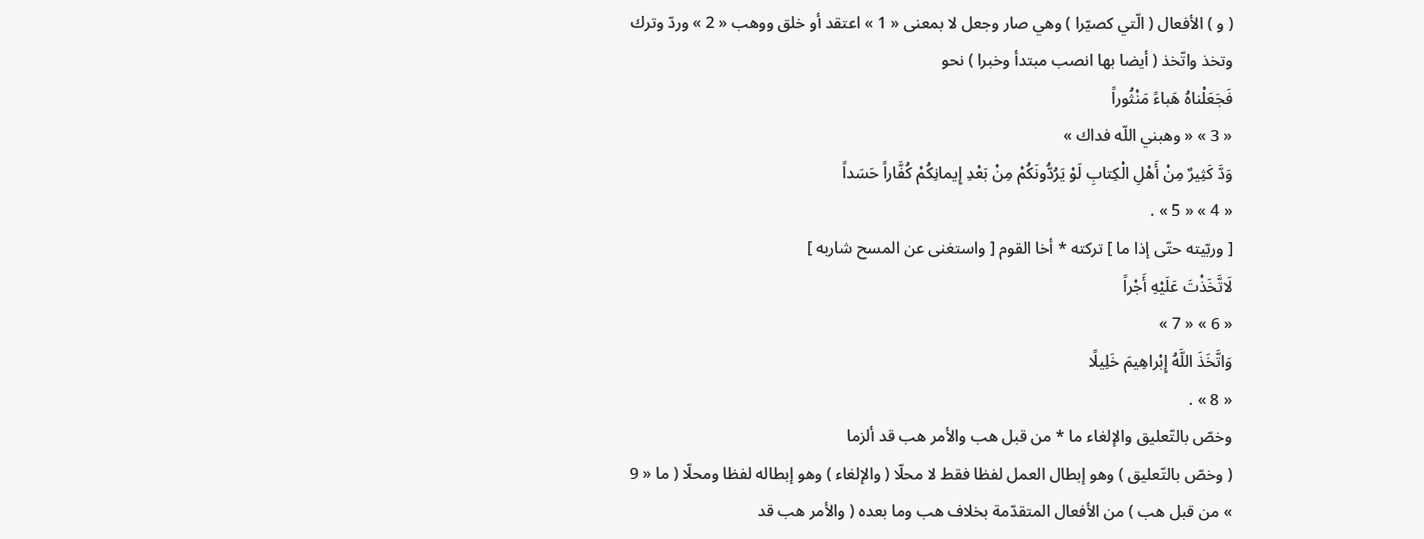( و ) الأفعال ( الّتي كصيّرا ) وهي صار وجعل لا بمعنى « 1 » اعتقد أو خلق ووهب « 2 » وردّ وترك وتخذ واتّخذ ( أيضا بها انصب مبتدأ وخبرا ) نحو
فَجَعَلْناهُ هَباءً مَنْثُوراً
« 3 » « وهبني اللّه فداك »
وَدَّ كَثِيرٌ مِنْ أَهْلِ الْكِتابِ لَوْ يَرُدُّونَكُمْ مِنْ بَعْدِ إِيمانِكُمْ كُفَّاراً حَسَداً
« 4 » « 5 » .
[ وربّيته حتّى إذا ما ] تركته * أخا القوم [ واستغنى عن المسح شاربه ]
لَاتَّخَذْتَ عَلَيْهِ أَجْراً
« 6 » « 7 »
وَاتَّخَذَ اللَّهُ إِبْراهِيمَ خَلِيلًا
« 8 » .
وخصّ بالتّعليق والإلغاء ما * من قبل هب والأمر هب قد ألزما
( وخصّ بالتّعليق ) وهو إبطال العمل لفظا فقط لا محلّا ( والإلغاء ) وهو إبطاله لفظا ومحلّا ( ما « 9 » من قبل هب ) من الأفعال المتقدّمة بخلاف هب وما بعده ( والأمر هب قد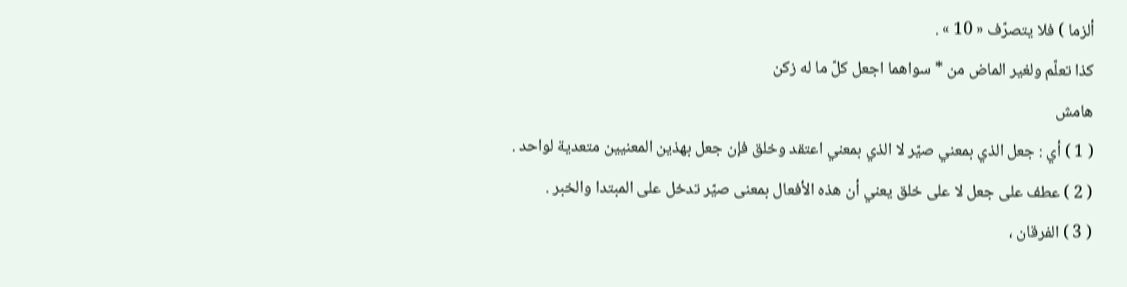ألزما ) فلا يتصرّف « 10 » .
كذا تعلّم ولغير الماض من * سواهما اجعل كلّ ما له زكن
هامش
( 1 ) أي : جعل الذي بمعني صيّر لا الذي بمعني اعتقد وخلق فإن جعل بهذين المعنيين متعدية لواحد .
( 2 ) عطف على جعل لا على خلق يعني أن هذه الأفعال بمعنى صيّر تدخل على المبتدا والخبر .
( 3 ) الفرقان ،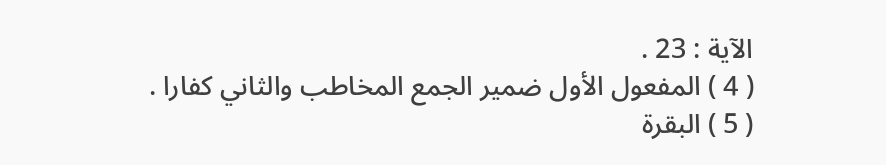الآية : 23 .
( 4 ) المفعول الأول ضمير الجمع المخاطب والثاني كفارا .
( 5 ) البقرة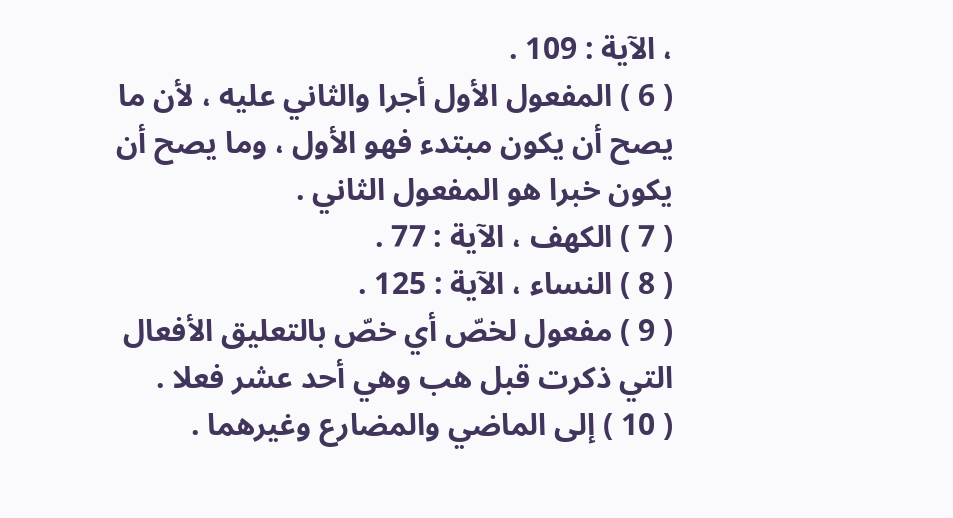، الآية : 109 .
( 6 ) المفعول الأول أجرا والثاني عليه ، لأن ما يصح أن يكون مبتدء فهو الأول ، وما يصح أن يكون خبرا هو المفعول الثاني .
( 7 ) الكهف ، الآية : 77 .
( 8 ) النساء ، الآية : 125 .
( 9 ) مفعول لخصّ أي خصّ بالتعليق الأفعال التي ذكرت قبل هب وهي أحد عشر فعلا .
( 10 ) إلى الماضي والمضارع وغيرهما .